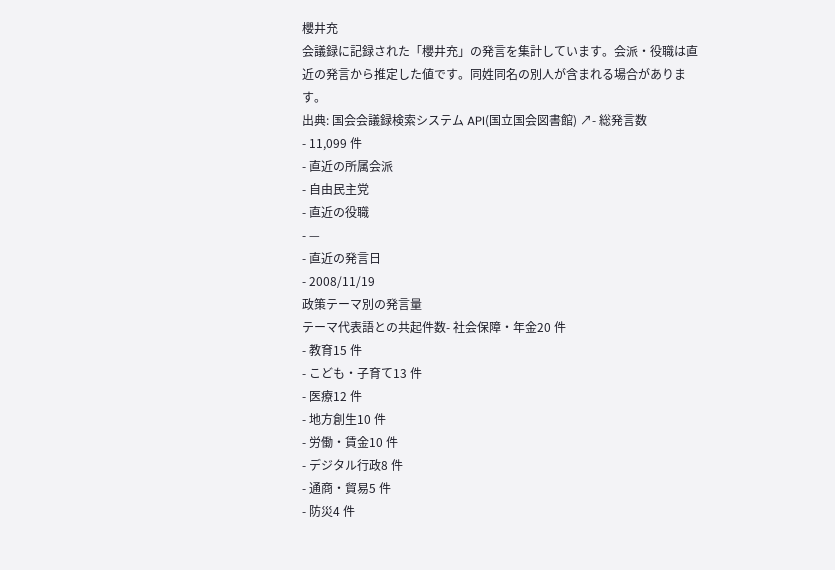櫻井充
会議録に記録された「櫻井充」の発言を集計しています。会派・役職は直近の発言から推定した値です。同姓同名の別人が含まれる場合があります。
出典: 国会会議録検索システム API(国立国会図書館) ↗- 総発言数
- 11,099 件
- 直近の所属会派
- 自由民主党
- 直近の役職
- —
- 直近の発言日
- 2008/11/19
政策テーマ別の発言量
テーマ代表語との共起件数- 社会保障・年金20 件
- 教育15 件
- こども・子育て13 件
- 医療12 件
- 地方創生10 件
- 労働・賃金10 件
- デジタル行政8 件
- 通商・貿易5 件
- 防災4 件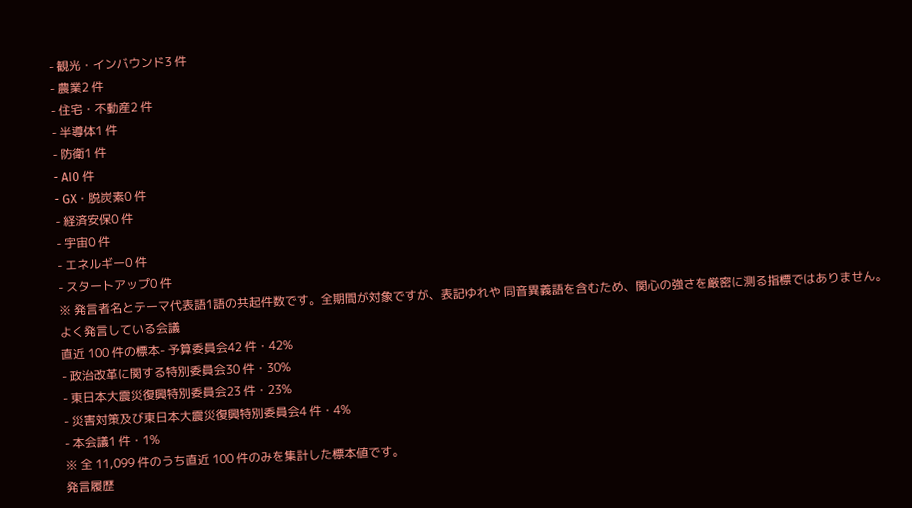- 観光・インバウンド3 件
- 農業2 件
- 住宅・不動産2 件
- 半導体1 件
- 防衛1 件
- AI0 件
- GX・脱炭素0 件
- 経済安保0 件
- 宇宙0 件
- エネルギー0 件
- スタートアップ0 件
※ 発言者名とテーマ代表語1語の共起件数です。全期間が対象ですが、表記ゆれや 同音異義語を含むため、関心の強さを厳密に測る指標ではありません。
よく発言している会議
直近 100 件の標本- 予算委員会42 件・42%
- 政治改革に関する特別委員会30 件・30%
- 東日本大震災復興特別委員会23 件・23%
- 災害対策及び東日本大震災復興特別委員会4 件・4%
- 本会議1 件・1%
※ 全 11,099 件のうち直近 100 件のみを集計した標本値です。
発言履歴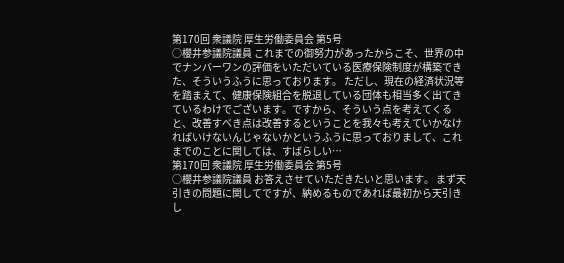第170回 衆議院 厚生労働委員会 第5号
○櫻井参議院議員 これまでの御努力があったからこそ、世界の中でナンバーワンの評価をいただいている医療保険制度が構築できた、そういうふうに思っております。 ただし、現在の経済状況等を踏まえて、健康保険組合を脱退している団体も相当多く出てきているわけでございます。ですから、そういう点を考えてくると、改善すべき点は改善するということを我々も考えていかなければいけないんじゃないかというふうに思っておりまして、これまでのことに関しては、すばらしい…
第170回 衆議院 厚生労働委員会 第5号
○櫻井参議院議員 お答えさせていただきたいと思います。 まず天引きの問題に関してですが、納めるものであれば最初から天引きし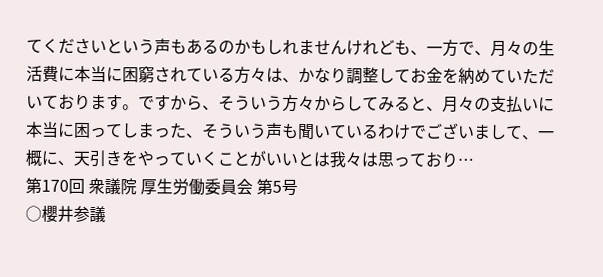てくださいという声もあるのかもしれませんけれども、一方で、月々の生活費に本当に困窮されている方々は、かなり調整してお金を納めていただいております。ですから、そういう方々からしてみると、月々の支払いに本当に困ってしまった、そういう声も聞いているわけでございまして、一概に、天引きをやっていくことがいいとは我々は思っており…
第170回 衆議院 厚生労働委員会 第5号
○櫻井参議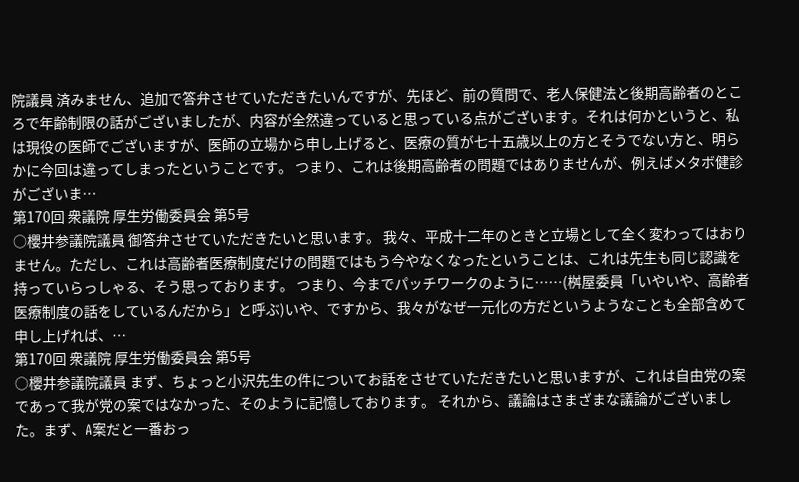院議員 済みません、追加で答弁させていただきたいんですが、先ほど、前の質問で、老人保健法と後期高齢者のところで年齢制限の話がございましたが、内容が全然違っていると思っている点がございます。それは何かというと、私は現役の医師でございますが、医師の立場から申し上げると、医療の質が七十五歳以上の方とそうでない方と、明らかに今回は違ってしまったということです。 つまり、これは後期高齢者の問題ではありませんが、例えばメタボ健診がございま…
第170回 衆議院 厚生労働委員会 第5号
○櫻井参議院議員 御答弁させていただきたいと思います。 我々、平成十二年のときと立場として全く変わってはおりません。ただし、これは高齢者医療制度だけの問題ではもう今やなくなったということは、これは先生も同じ認識を持っていらっしゃる、そう思っております。 つまり、今までパッチワークのように……(桝屋委員「いやいや、高齢者医療制度の話をしているんだから」と呼ぶ)いや、ですから、我々がなぜ一元化の方だというようなことも全部含めて申し上げれば、…
第170回 衆議院 厚生労働委員会 第5号
○櫻井参議院議員 まず、ちょっと小沢先生の件についてお話をさせていただきたいと思いますが、これは自由党の案であって我が党の案ではなかった、そのように記憶しております。 それから、議論はさまざまな議論がございました。まず、A案だと一番おっ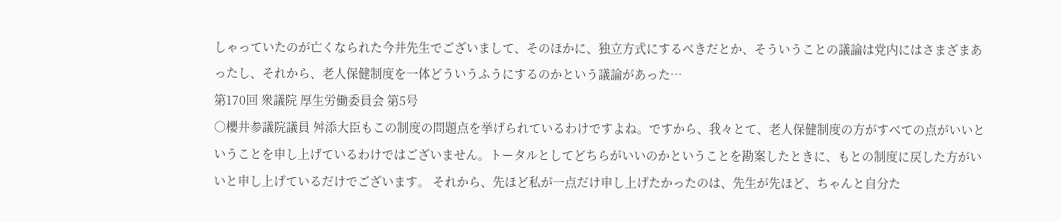しゃっていたのが亡くなられた今井先生でございまして、そのほかに、独立方式にするべきだとか、そういうことの議論は党内にはさまざまあったし、それから、老人保健制度を一体どういうふうにするのかという議論があった…
第170回 衆議院 厚生労働委員会 第5号
○櫻井参議院議員 舛添大臣もこの制度の問題点を挙げられているわけですよね。ですから、我々とて、老人保健制度の方がすべての点がいいということを申し上げているわけではございません。トータルとしてどちらがいいのかということを勘案したときに、もとの制度に戻した方がいいと申し上げているだけでございます。 それから、先ほど私が一点だけ申し上げたかったのは、先生が先ほど、ちゃんと自分た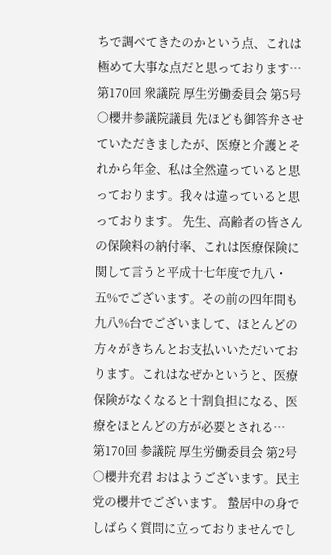ちで調べてきたのかという点、これは極めて大事な点だと思っております…
第170回 衆議院 厚生労働委員会 第5号
○櫻井参議院議員 先ほども御答弁させていただきましたが、医療と介護とそれから年金、私は全然違っていると思っております。我々は違っていると思っております。 先生、高齢者の皆さんの保険料の納付率、これは医療保険に関して言うと平成十七年度で九八・五%でございます。その前の四年間も九八%台でございまして、ほとんどの方々がきちんとお支払いいただいております。これはなぜかというと、医療保険がなくなると十割負担になる、医療をほとんどの方が必要とされる…
第170回 参議院 厚生労働委員会 第2号
○櫻井充君 おはようございます。民主党の櫻井でございます。 蟄居中の身でしばらく質問に立っておりませんでし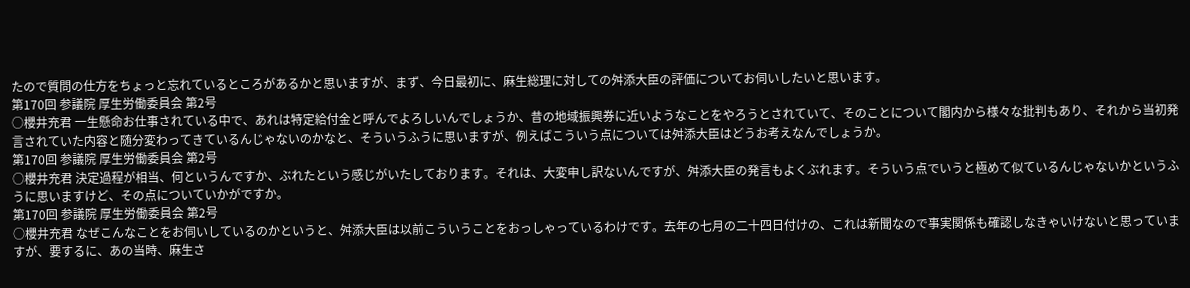たので質問の仕方をちょっと忘れているところがあるかと思いますが、まず、今日最初に、麻生総理に対しての舛添大臣の評価についてお伺いしたいと思います。
第170回 参議院 厚生労働委員会 第2号
○櫻井充君 一生懸命お仕事されている中で、あれは特定給付金と呼んでよろしいんでしょうか、昔の地域振興券に近いようなことをやろうとされていて、そのことについて閣内から様々な批判もあり、それから当初発言されていた内容と随分変わってきているんじゃないのかなと、そういうふうに思いますが、例えばこういう点については舛添大臣はどうお考えなんでしょうか。
第170回 参議院 厚生労働委員会 第2号
○櫻井充君 決定過程が相当、何というんですか、ぶれたという感じがいたしております。それは、大変申し訳ないんですが、舛添大臣の発言もよくぶれます。そういう点でいうと極めて似ているんじゃないかというふうに思いますけど、その点についていかがですか。
第170回 参議院 厚生労働委員会 第2号
○櫻井充君 なぜこんなことをお伺いしているのかというと、舛添大臣は以前こういうことをおっしゃっているわけです。去年の七月の二十四日付けの、これは新聞なので事実関係も確認しなきゃいけないと思っていますが、要するに、あの当時、麻生さ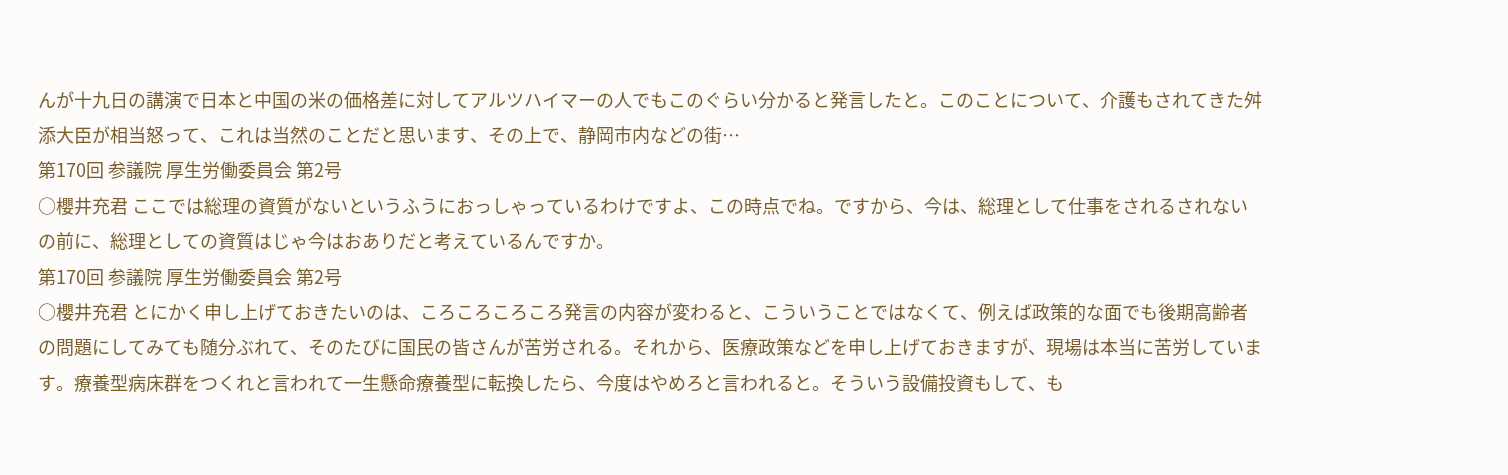んが十九日の講演で日本と中国の米の価格差に対してアルツハイマーの人でもこのぐらい分かると発言したと。このことについて、介護もされてきた舛添大臣が相当怒って、これは当然のことだと思います、その上で、静岡市内などの街…
第170回 参議院 厚生労働委員会 第2号
○櫻井充君 ここでは総理の資質がないというふうにおっしゃっているわけですよ、この時点でね。ですから、今は、総理として仕事をされるされないの前に、総理としての資質はじゃ今はおありだと考えているんですか。
第170回 参議院 厚生労働委員会 第2号
○櫻井充君 とにかく申し上げておきたいのは、ころころころころ発言の内容が変わると、こういうことではなくて、例えば政策的な面でも後期高齢者の問題にしてみても随分ぶれて、そのたびに国民の皆さんが苦労される。それから、医療政策などを申し上げておきますが、現場は本当に苦労しています。療養型病床群をつくれと言われて一生懸命療養型に転換したら、今度はやめろと言われると。そういう設備投資もして、も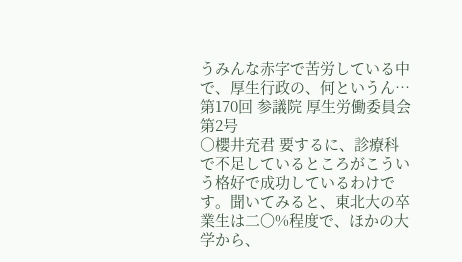うみんな赤字で苦労している中で、厚生行政の、何というん…
第170回 参議院 厚生労働委員会 第2号
○櫻井充君 要するに、診療科で不足しているところがこういう格好で成功しているわけです。聞いてみると、東北大の卒業生は二〇%程度で、ほかの大学から、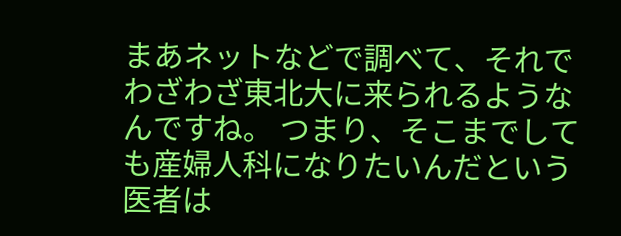まあネットなどで調べて、それでわざわざ東北大に来られるようなんですね。 つまり、そこまでしても産婦人科になりたいんだという医者は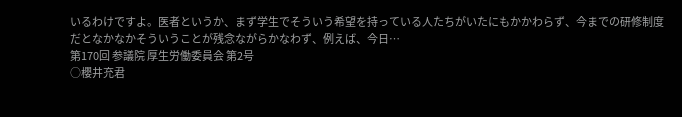いるわけですよ。医者というか、まず学生でそういう希望を持っている人たちがいたにもかかわらず、今までの研修制度だとなかなかそういうことが残念ながらかなわず、例えば、今日…
第170回 参議院 厚生労働委員会 第2号
○櫻井充君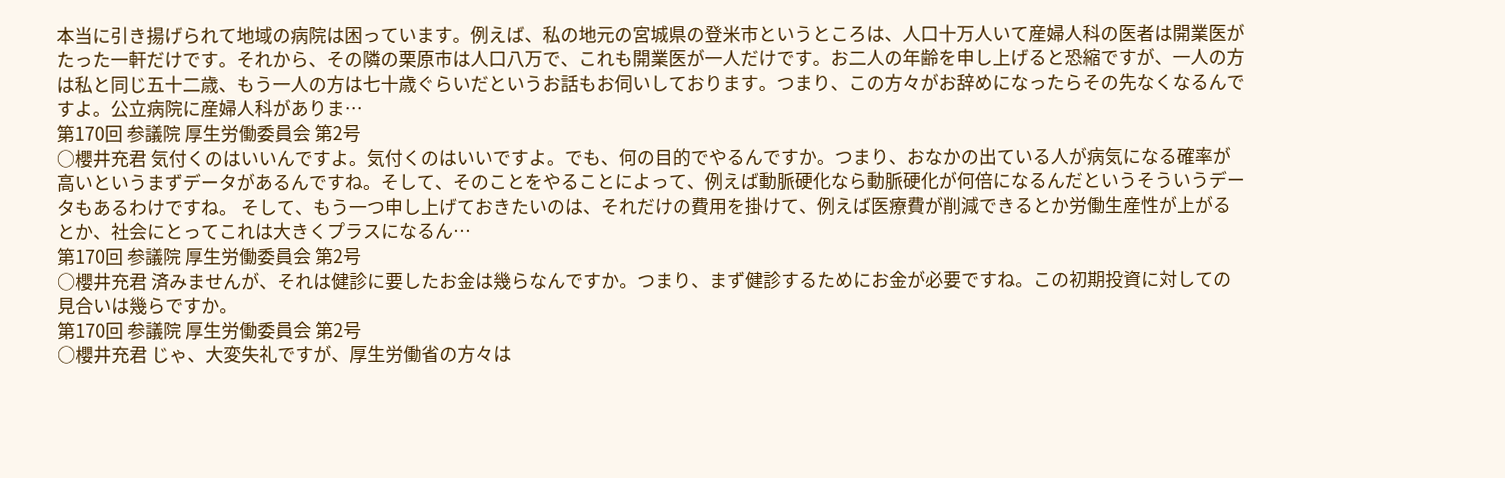本当に引き揚げられて地域の病院は困っています。例えば、私の地元の宮城県の登米市というところは、人口十万人いて産婦人科の医者は開業医がたった一軒だけです。それから、その隣の栗原市は人口八万で、これも開業医が一人だけです。お二人の年齢を申し上げると恐縮ですが、一人の方は私と同じ五十二歳、もう一人の方は七十歳ぐらいだというお話もお伺いしております。つまり、この方々がお辞めになったらその先なくなるんですよ。公立病院に産婦人科がありま…
第170回 参議院 厚生労働委員会 第2号
○櫻井充君 気付くのはいいんですよ。気付くのはいいですよ。でも、何の目的でやるんですか。つまり、おなかの出ている人が病気になる確率が高いというまずデータがあるんですね。そして、そのことをやることによって、例えば動脈硬化なら動脈硬化が何倍になるんだというそういうデータもあるわけですね。 そして、もう一つ申し上げておきたいのは、それだけの費用を掛けて、例えば医療費が削減できるとか労働生産性が上がるとか、社会にとってこれは大きくプラスになるん…
第170回 参議院 厚生労働委員会 第2号
○櫻井充君 済みませんが、それは健診に要したお金は幾らなんですか。つまり、まず健診するためにお金が必要ですね。この初期投資に対しての見合いは幾らですか。
第170回 参議院 厚生労働委員会 第2号
○櫻井充君 じゃ、大変失礼ですが、厚生労働省の方々は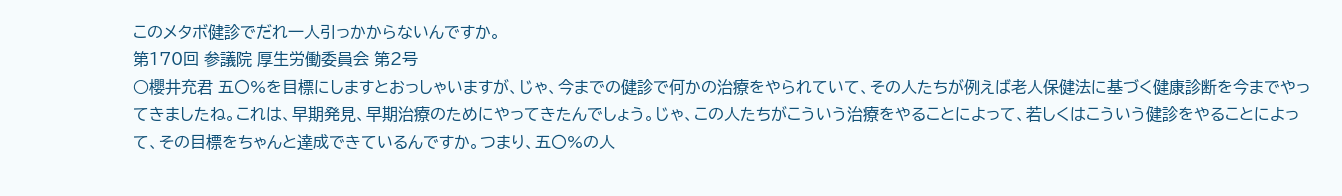このメタボ健診でだれ一人引っかからないんですか。
第170回 参議院 厚生労働委員会 第2号
○櫻井充君 五〇%を目標にしますとおっしゃいますが、じゃ、今までの健診で何かの治療をやられていて、その人たちが例えば老人保健法に基づく健康診断を今までやってきましたね。これは、早期発見、早期治療のためにやってきたんでしょう。じゃ、この人たちがこういう治療をやることによって、若しくはこういう健診をやることによって、その目標をちゃんと達成できているんですか。つまり、五〇%の人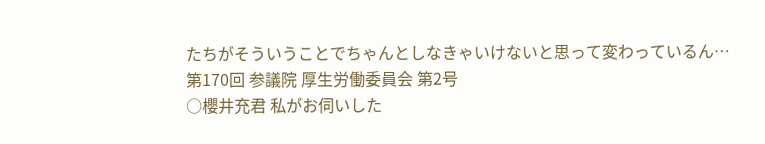たちがそういうことでちゃんとしなきゃいけないと思って変わっているん…
第170回 参議院 厚生労働委員会 第2号
○櫻井充君 私がお伺いした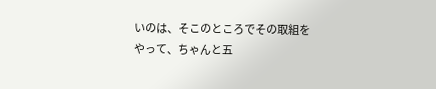いのは、そこのところでその取組をやって、ちゃんと五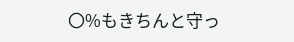〇%もきちんと守っ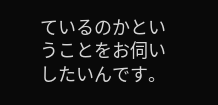ているのかということをお伺いしたいんです。